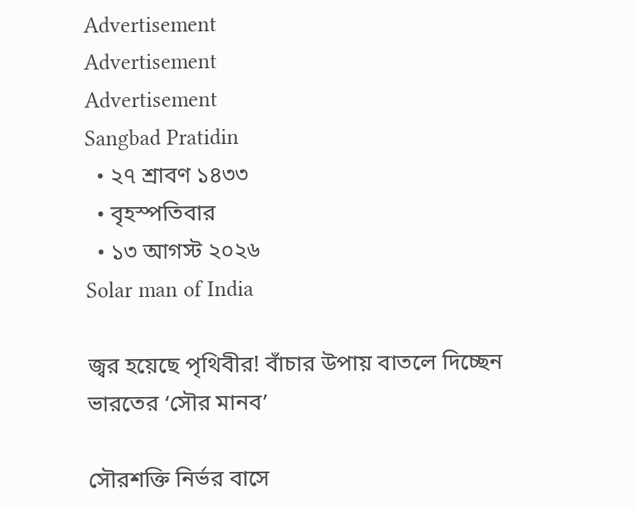Advertisement
Advertisement
Advertisement
Sangbad Pratidin
  • ২৭ শ্রাবণ ১৪৩৩
  • বৃহস্পতিবার
  • ১৩ আগস্ট ২০২৬
Solar man of India

জ্বর হয়েছে পৃথিবীর! বাঁচার উপায় বাতলে দিচ্ছেন ভারতের ‘সৌর মানব’

সৌরশক্তি নির্ভর বাসে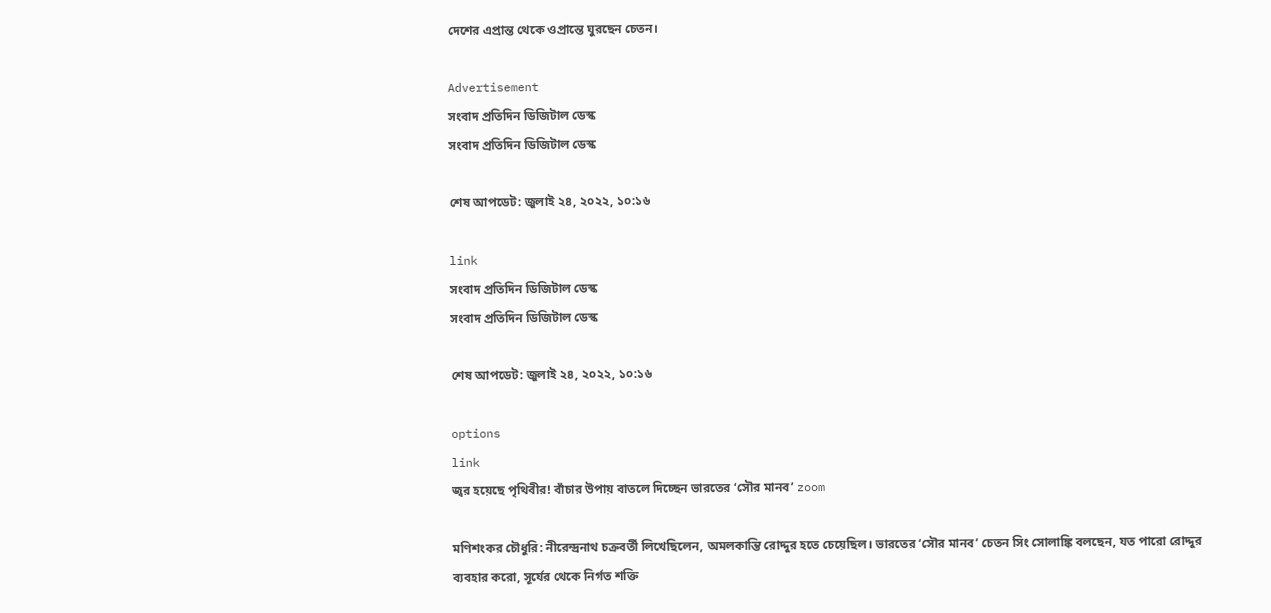দেশের এপ্রান্ত থেকে ওপ্রান্তে ঘুরছেন চেতন।

Advertisement
সংবাদ প্রতিদিন ডিজিটাল ডেস্ক
সংবাদ প্রতিদিন ডিজিটাল ডেস্ক

শেষ আপডেট: জুলাই ২৪, ২০২২, ১০:১৬

link
সংবাদ প্রতিদিন ডিজিটাল ডেস্ক
সংবাদ প্রতিদিন ডিজিটাল ডেস্ক

শেষ আপডেট: জুলাই ২৪, ২০২২, ১০:১৬

options
link
জ্বর হয়েছে পৃথিবীর! বাঁচার উপায় বাতলে দিচ্ছেন ভারতের ‘সৌর মানব’ zoom

মণিশংকর চৌধুরি: নীরেন্দ্রনাথ চক্রবর্তী লিখেছিলেন, অমলকান্তি রোদ্দুর হতে চেয়েছিল। ভারতের ‘সৌর মানব’ চেতন সিং সোলাঙ্কি বলছেন, যত পারো রোদ্দুর ব্যবহার করো, সূর্যের থেকে নির্গত শক্তি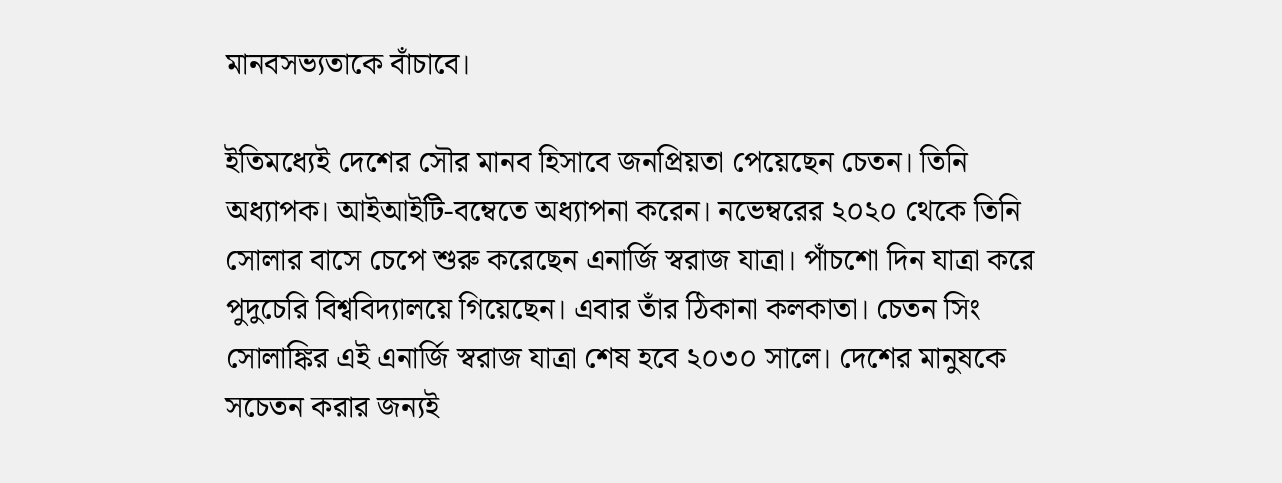মানবসভ্যতাকে বাঁচাবে।

ইতিমধ্যেই দেশের সৌর মানব হিসাবে জনপ্রিয়তা পেয়েছেন চেতন। তিনি অধ্যাপক। আইআইটি-বম্বেতে অধ্যাপনা করেন। নভেম্বরের ২০২০ থেকে তিনি সোলার বাসে চেপে শুরু করেছেন এনার্জি স্বরাজ যাত্রা। পাঁচশো দিন যাত্রা করে পুদুচেরি বিশ্ববিদ্যালয়ে গিয়েছেন। এবার তাঁর ঠিকানা কলকাতা। চেতন সিং সোলাঙ্কির এই এনার্জি স্বরাজ যাত্রা শেষ হবে ২০৩০ সালে। দেশের মানুষকে সচেতন করার জন্যই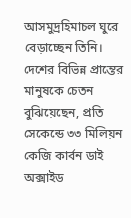আসমুদ্রহিমাচল ঘুরে বেড়াচ্ছেন তিনি। দেশের বিভিন্ন প্রান্তের মানুষকে চেতন বুঝিয়েছেন, প্রতি সেকেন্ডে ৩৩ মিলিয়ন কেজি কার্বন ডাই অক্সাইড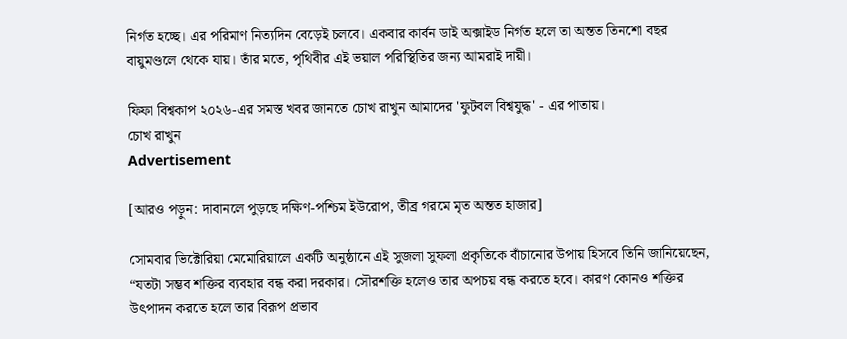নির্গত হচ্ছে। এর পরিমাণ নিত্যদিন বেড়েই চলবে। একবার কার্বন ডাই অক্সাইড নির্গত হলে তা অন্তত তিনশো বছর বায়ুমণ্ডলে থেকে যায়। তাঁর মতে, পৃথিবীর এই ভয়াল পরিস্থিতির জন্য আমরাই দায়ী।

ফিফা বিশ্বকাপ ২০২৬-এর সমস্ত খবর জানতে চোখ রাখুন আমাদের 'ফুটবল বিশ্বযুদ্ধ' - এর পাতায়।
চোখ রাখুন
Advertisement

[আরও পড়ুন: দাবানলে পুড়ছে দক্ষিণ-পশ্চিম ইউরোপ, তীব্র গরমে মৃত অন্তত হাজার]

সোমবার ভিক্টোরিয়া মেমোরিয়ালে একটি অনুষ্ঠানে এই সুজলা সুফলা প্রকৃতিকে বাঁচানোর উপায় হিসবে তিনি জানিয়েছেন, “যতটা সম্ভব শক্তির ব্যবহার বন্ধ করা দরকার। সৌরশক্তি হলেও তার অপচয় বন্ধ করতে হবে। কারণ কোনও শক্তির উৎপাদন করতে হলে তার বিরূপ প্রভাব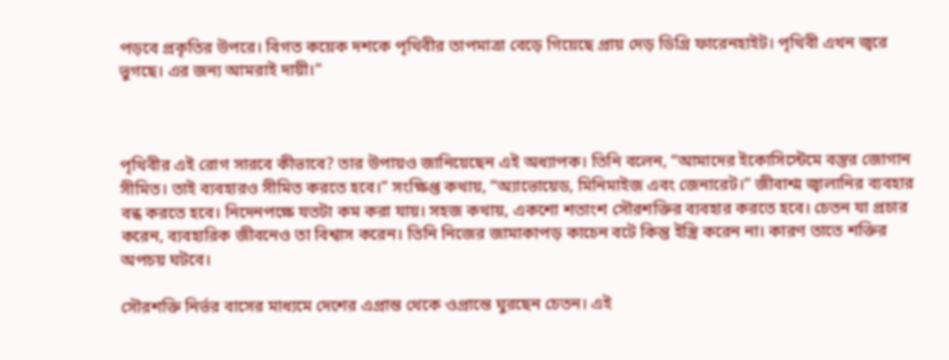পড়বে প্রকৃতির উপরে। বিগত কয়েক দশকে পৃথিবীর তাপমাত্রা বেড়ে গিয়েছে প্রায় দেড় ডিগ্রি ফারেনহাইট। পৃথিবী এখন জ্বরে ভুগছে। এর জন্য আমরাই দায়ী।”



পৃথিবীর এই রোগ সারবে কীভাবে? তার উপায়ও জানিয়েছেন এই অধ্যাপক। তিনি বলেন, “আমাদের ইকোসিস্টেমে বস্তুর জোগান সীমিত। তাই ব্যবহারও সীমিত করতে হবে।” সংক্ষিপ্ত কথায়, “অ্যাভোয়েড, মিনিমাইজ এবং জেনারেট।” জীবাশ্ম জ্বালানির ব্যবহার বন্ধ করতে হবে। নিদেনপক্ষে যতটা কম করা যায়। সহজ কথায়, একশো শতাংশ সৌরশক্তির ব্যবহার করতে হবে। চেতন যা প্রচার করেন, ব্যবহারিক জীবনেও তা বিশ্বাস করেন। তিনি নিজের জামাকাপড় কাচেন বটে কিন্তু ইস্ত্রি করেন না। কারণ তাতে শক্তির অপচয় ঘটবে।

সৌরশক্তি নির্ভর বাসের মাধ্যমে দেশের এপ্রান্ত থেকে ওপ্রান্তে ঘুরছেন চেতন। এই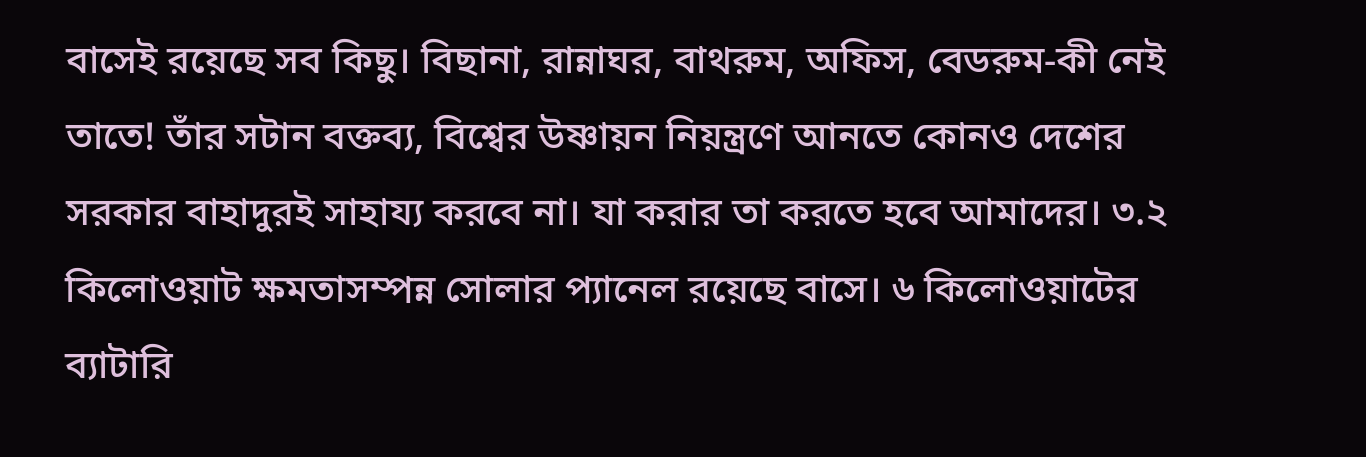বাসেই রয়েছে সব কিছু। বিছানা, রান্নাঘর, বাথরুম, অফিস, বেডরুম-কী নেই তাতে! তাঁর সটান বক্তব্য, বিশ্বের উষ্ণায়ন নিয়ন্ত্রণে আনতে কোনও দেশের সরকার বাহাদুরই সাহায্য করবে না। যা করার তা করতে হবে আমাদের। ৩.২ কিলোওয়াট ক্ষমতাসম্পন্ন সোলার প্যানেল রয়েছে বাসে। ৬ কিলোওয়াটের ব্যাটারি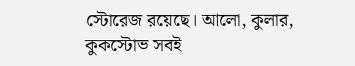স্টোরেজ রয়েছে। আলো, কুলার, কুকস্টোভ সবই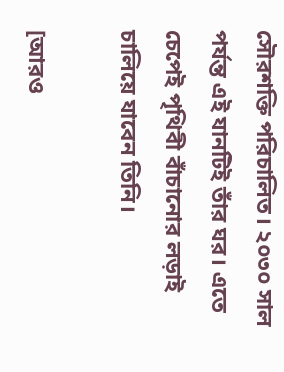সৌরশক্তি পরিচালিত। ২০৩০ সাল পর্যন্ত এই যানটিই তাঁর ঘর। এতে চেপেই পৃথিবী বাঁচানোর লড়াই চালিয়ে যাবেন তিনি।

[আরও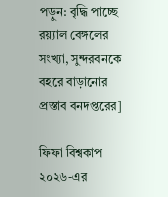পড়ুন: বৃদ্ধি পাচ্ছে রয়্যাল বেঙ্গলের সংখ্যা, সুন্দরবনকে বহরে বাড়ানোর প্রস্তাব বনদপ্তরের]

ফিফা বিশ্বকাপ ২০২৬-এর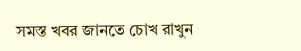সমস্ত খবর জানতে চোখ রাখুন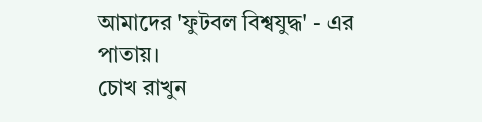আমাদের 'ফুটবল বিশ্বযুদ্ধ' - এর পাতায়।
চোখ রাখুন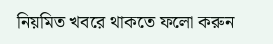নিয়মিত খবরে থাকতে ফলো করুন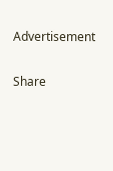Advertisement

Share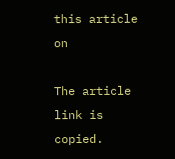this article on

The article link is copied.